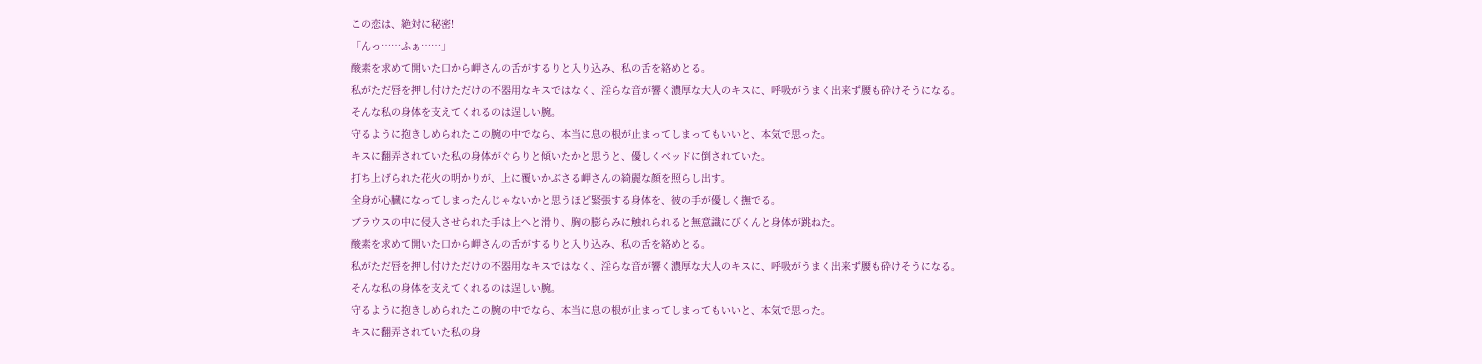この恋は、絶対に秘密!
「んっ……ふぁ……」
酸素を求めて開いた口から岬さんの舌がするりと入り込み、私の舌を絡めとる。
私がただ唇を押し付けただけの不器用なキスではなく、淫らな音が響く濃厚な大人のキスに、呼吸がうまく出来ず腰も砕けそうになる。
そんな私の身体を支えてくれるのは逞しい腕。
守るように抱きしめられたこの腕の中でなら、本当に息の根が止まってしまってもいいと、本気で思った。
キスに翻弄されていた私の身体がぐらりと傾いたかと思うと、優しくベッドに倒されていた。
打ち上げられた花火の明かりが、上に覆いかぶさる岬さんの綺麗な顔を照らし出す。
全身が心臓になってしまったんじゃないかと思うほど緊張する身体を、彼の手が優しく撫でる。
ブラウスの中に侵入させられた手は上へと滑り、胸の膨らみに触れられると無意識にびくんと身体が跳ねた。
酸素を求めて開いた口から岬さんの舌がするりと入り込み、私の舌を絡めとる。
私がただ唇を押し付けただけの不器用なキスではなく、淫らな音が響く濃厚な大人のキスに、呼吸がうまく出来ず腰も砕けそうになる。
そんな私の身体を支えてくれるのは逞しい腕。
守るように抱きしめられたこの腕の中でなら、本当に息の根が止まってしまってもいいと、本気で思った。
キスに翻弄されていた私の身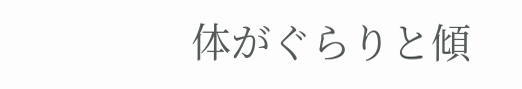体がぐらりと傾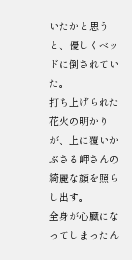いたかと思うと、優しくベッドに倒されていた。
打ち上げられた花火の明かりが、上に覆いかぶさる岬さんの綺麗な顔を照らし出す。
全身が心臓になってしまったん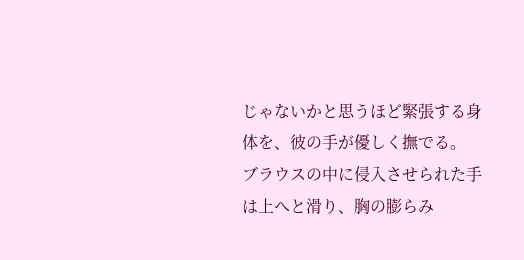じゃないかと思うほど緊張する身体を、彼の手が優しく撫でる。
ブラウスの中に侵入させられた手は上へと滑り、胸の膨らみ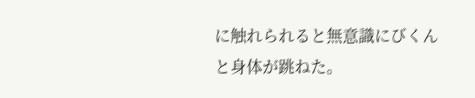に触れられると無意識にびくんと身体が跳ねた。